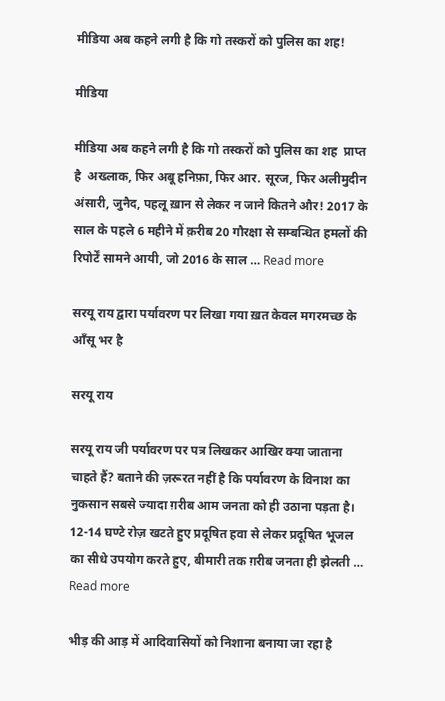मीडिया अब कहने लगी है कि गो तस्करों को पुलिस का शह!

मीडिया

मीडिया अब कहने लगी है कि गो तस्करों को पुलिस का शह  प्राप्त है  अख्लाक, फिर अबू हनिफ़ा, फिर आर. सूरज, फिर अलीमुदीन अंसारी, जुनैद, पहलू ख़ान से लेकर न जाने कितने और! 2017 के साल के पहले 6 महीने में क़रीब 20 गौरक्षा से सम्बन्धित हमलों की रिपोर्टें सामने आयी, जो 2016 के साल … Read more

सरयू राय द्वारा पर्यावरण पर लिखा गया ख़त केवल मगरमच्छ के आँसू भर है

सरयू राय

सरयू राय जी पर्यावरण पर पत्र लिखकर आखिर क्या जाताना चाहते हैं? बताने की ज़रूरत नहीं है कि पर्यावरण के विनाश का नुकसान सबसे ज्यादा ग़रीब आम जनता को ही उठाना पड़ता है। 12-14 घण्टे रोज़ खटते हुए प्रदूषित हवा से लेकर प्रदूषित भूजल का सीधे उपयोग करते हुए, बीमारी तक ग़रीब जनता ही झेलती … Read more

भीड़ की आड़ में आदिवासियों को निशाना बनाया जा रहा है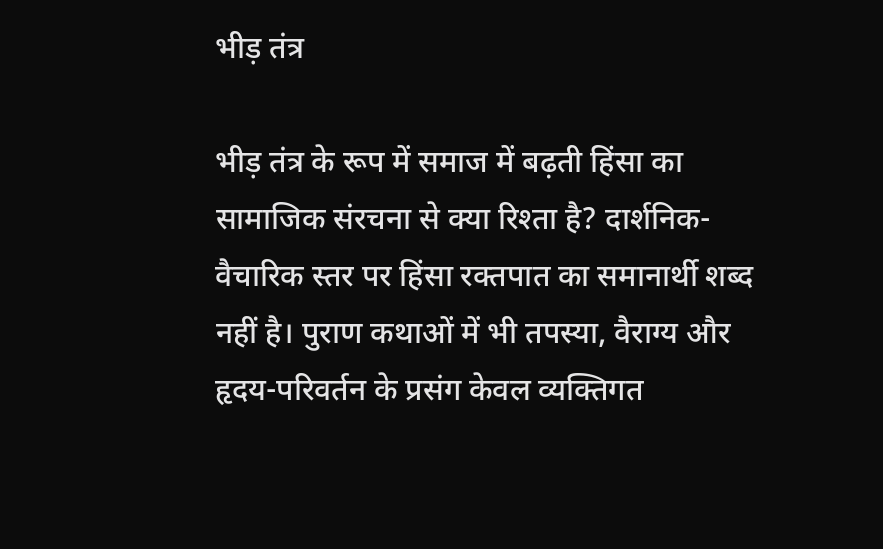भीड़ तंत्र

भीड़ तंत्र के रूप में समाज में बढ़ती हिंसा का सामाजिक संरचना से क्या रिश्ता है? दार्शनिक-वैचारिक स्तर पर हिंसा रक्तपात का समानार्थी शब्द नहीं है। पुराण कथाओं में भी तपस्या, वैराग्य और हृदय-परिवर्तन के प्रसंग केवल व्यक्तिगत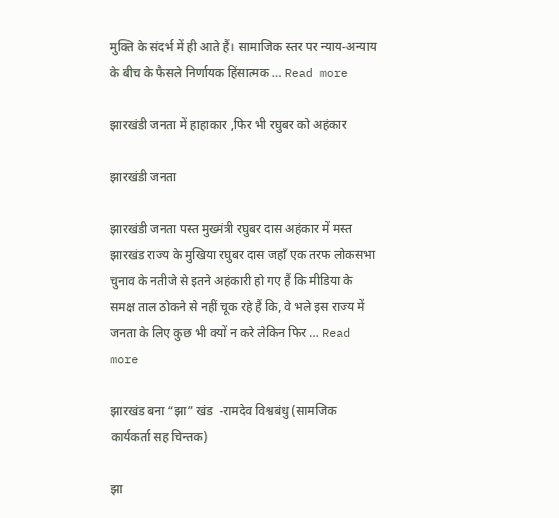मुक्ति के संदर्भ में ही आते हैं। सामाजिक स्तर पर न्याय-अन्याय के बीच के फैसले निर्णायक हिंसात्मक … Read more

झारखंडी जनता में हाहाकार ,फिर भी रघुबर को अहंकार

झारखंडी जनता

झारखंडी जनता पस्त मुख्मंत्री रघुबर दास अहंकार में मस्त झारखंड राज्य के मुखिया रघुबर दास जहाँ एक तरफ लोकसभा चुनाव के नतीजे से इतने अहंकारी हो गए हैं कि मीडिया के समक्ष ताल ठोकने से नहीं चूक रहे हैं कि, वे भले इस राज्य में जनता के लिए कुछ भी क्यों न करे लेकिन फिर … Read more

झारखंड बना “झा” खंड  -रामदेव विश्वबंधु (सामजिक कार्यकर्ता सह चिन्तक)

झा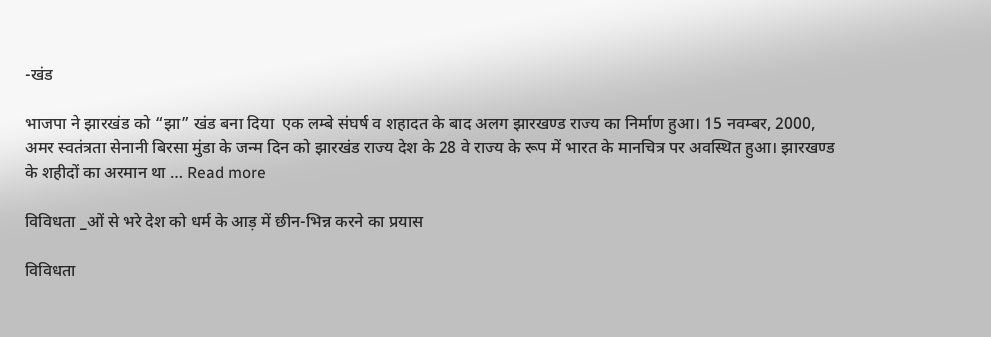-खंड

भाजपा ने झारखंड को “झा” खंड बना दिया  एक लम्बे संघर्ष व शहादत के बाद अलग झारखण्ड राज्य का निर्माण हुआ। 15 नवम्बर, 2000, अमर स्वतंत्रता सेनानी बिरसा मुंडा के जन्म दिन को झारखंड राज्य देश के 28 वे राज्य के रूप में भारत के मानचित्र पर अवस्थित हुआ। झारखण्ड के शहीदों का अरमान था … Read more

विविधता _ओं से भरे देश को धर्म के आड़ में छीन-भिन्न करने का प्रयास

विविधता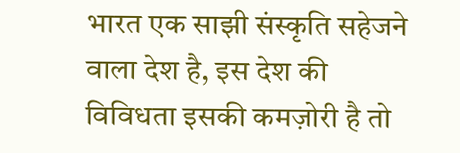भारत एक साझी संस्कृति सहेजने वाला देश है, इस देश की विविधता इसकी कमज़ोरी है तो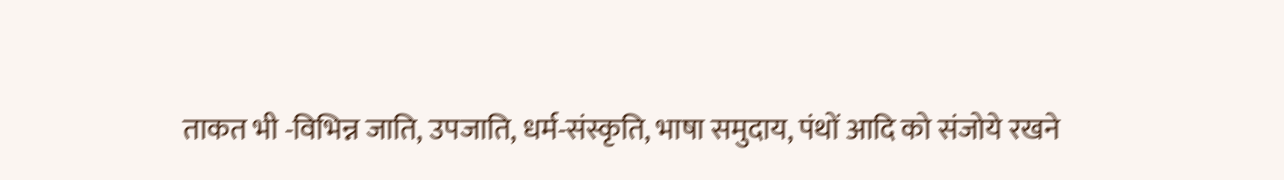ताकत भी -विभिन्न जाति, उपजाति, धर्म-संस्कृति, भाषा समुदाय, पंथों आदि को संजोये रखने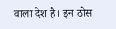वाला देश है। इन ठोस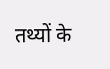तथ्यों के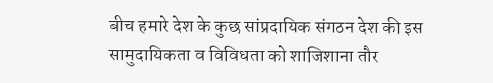बीच हमारे देश के कुछ सांप्रदायिक संगठन देश की इस सामुदायिकता व विविधता को शाजिशाना तौर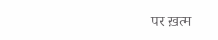पर ख़त्म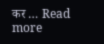कर … Read more